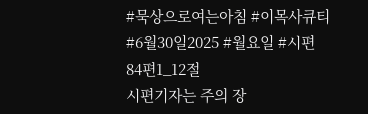#묵상으로여는아침 #이목사큐티 #6월30일2025 #월요일 #시편84편1_12절
시편기자는 주의 장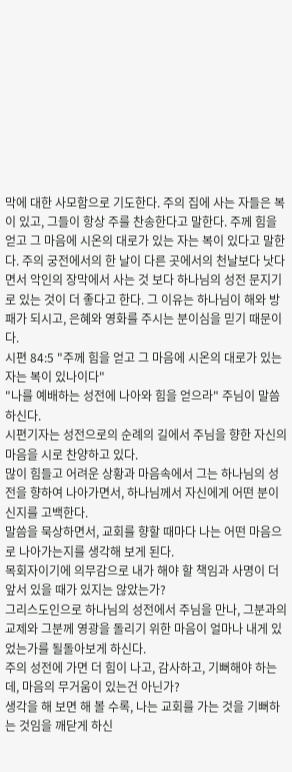막에 대한 사모함으로 기도한다. 주의 집에 사는 자들은 복이 있고, 그들이 항상 주를 찬송한다고 말한다. 주께 힘을 얻고 그 마음에 시온의 대로가 있는 자는 복이 있다고 말한다. 주의 궁전에서의 한 날이 다른 곳에서의 천날보다 낫다면서 악인의 장막에서 사는 것 보다 하나님의 성전 문지기로 있는 것이 더 좋다고 한다. 그 이유는 하나님이 해와 방패가 되시고, 은혜와 영화를 주시는 분이심을 믿기 때문이다.
시편 84:5 "주께 힘을 얻고 그 마음에 시온의 대로가 있는 자는 복이 있나이다"
"나를 예배하는 성전에 나아와 힘을 얻으라" 주님이 말씀하신다.
시편기자는 성전으로의 순례의 길에서 주님을 향한 자신의 마음을 시로 찬양하고 있다.
많이 힘들고 어려운 상황과 마음속에서 그는 하나님의 성전을 향하여 나아가면서, 하나님께서 자신에게 어떤 분이신지를 고백한다.
말씀을 묵상하면서, 교회를 향할 때마다 나는 어떤 마음으로 나아가는지를 생각해 보게 된다.
목회자이기에 의무감으로 내가 해야 할 책임과 사명이 더 앞서 있을 때가 있지는 않았는가?
그리스도인으로 하나님의 성전에서 주님을 만나, 그분과의 교제와 그분께 영광을 돌리기 위한 마음이 얼마나 내게 있었는가를 될돌아보게 하신다.
주의 성전에 가면 더 힘이 나고, 감사하고, 기뻐해야 하는데, 마음의 무거움이 있는건 아닌가?
생각을 해 보면 해 볼 수록, 나는 교회를 가는 것을 기뻐하는 것임을 깨닫게 하신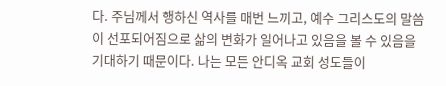다. 주님께서 행하신 역사를 매번 느끼고, 예수 그리스도의 말씀이 선포되어짐으로 삶의 변화가 일어나고 있음을 볼 수 있음을 기대하기 때문이다. 나는 모든 안디옥 교회 성도들이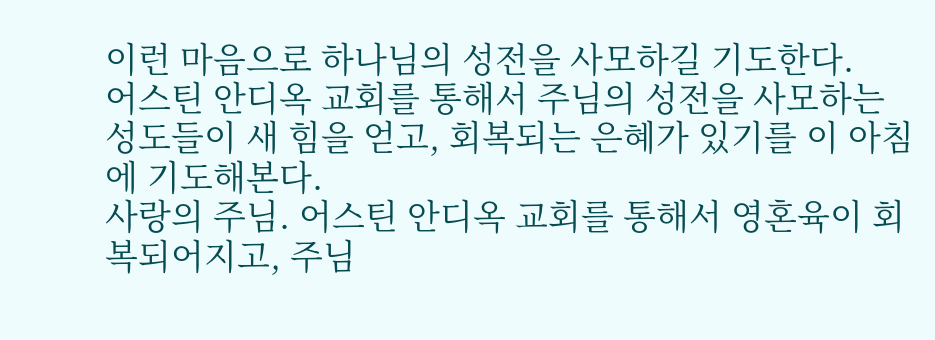이런 마음으로 하나님의 성전을 사모하길 기도한다.
어스틴 안디옥 교회를 통해서 주님의 성전을 사모하는 성도들이 새 힘을 얻고, 회복되는 은혜가 있기를 이 아침에 기도해본다.
사랑의 주님. 어스틴 안디옥 교회를 통해서 영혼육이 회복되어지고, 주님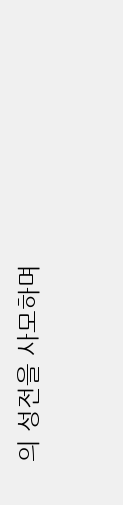의 성전을 사모하며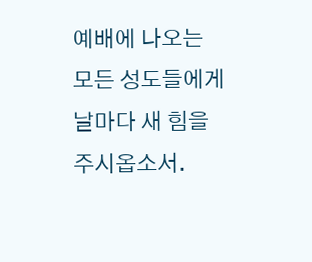예배에 나오는 모든 성도들에게 날마다 새 힘을 주시옵소서.